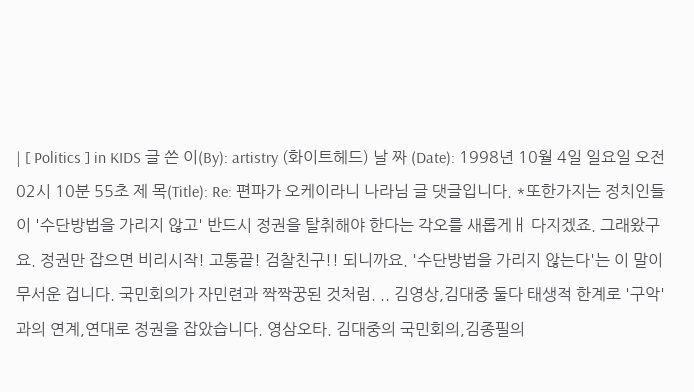| [ Politics ] in KIDS 글 쓴 이(By): artistry (화이트헤드) 날 짜 (Date): 1998년 10월 4일 일요일 오전 02시 10분 55초 제 목(Title): Re: 편파가 오케이라니 나라님 글 댓글입니다. *또한가지는 정치인들이 '수단방법을 가리지 않고' 반드시 정권을 탈취해야 한다는 각오를 새롭게ㅐ 다지겠죠. 그래왔구요. 정권만 잡으면 비리시작! 고통끝! 검찰친구!! 되니까요. '수단방법을 가리지 않는다'는 이 말이 무서운 겁니다. 국민회의가 자민련과 짝짝꿍된 것처럼. .. 김영상,김대중 둘다 태생적 한계로 '구악'과의 연계,연대로 정권을 잡았습니다. 영삼오타. 김대중의 국민회의,김종필의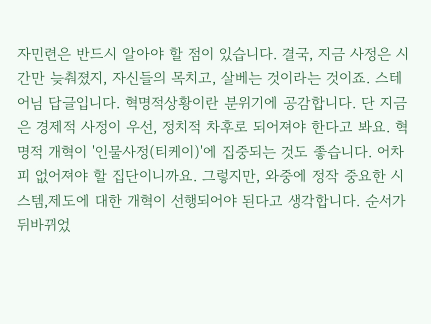자민련은 반드시 알아야 할 점이 있습니다. 결국, 지금 사정은 시간만 늦춰졌지, 자신들의 목치고, 살베는 것이라는 것이죠. 스테어님 답글입니다. 혁명적상황이란 분위기에 공감합니다. 단 지금은 경제적 사정이 우선, 정치적 차후로 되어져야 한다고 봐요. 혁명적 개혁이 '인물사정(티케이)'에 집중되는 것도 좋습니다. 어차피 없어져야 할 집단이니까요. 그렇지만, 와중에 정작 중요한 시스템,제도에 대한 개혁이 선행되어야 된다고 생각합니다. 순서가 뒤바뀌었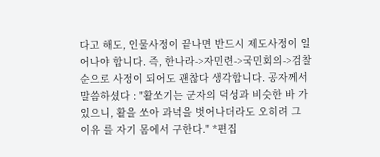다고 해도, 인물사정이 끝나면 반드시 제도사정이 일어나야 합니다. 즉, 한나라->자민련->국민회의->검찰 순으로 사정이 되어도 괜찮다 생각합니다. 공자께서 말씀하셨다 : "활쏘기는 군자의 덕성과 비슷한 바 가 있으니, 활을 쏘아 과녁을 벗어나더라도 오히려 그 이유 를 자기 몸에서 구한다." *편집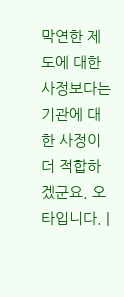막연한 제도에 대한 사정보다는 기관에 대한 사정이 더 적합하겠군요. 오타입니다. |